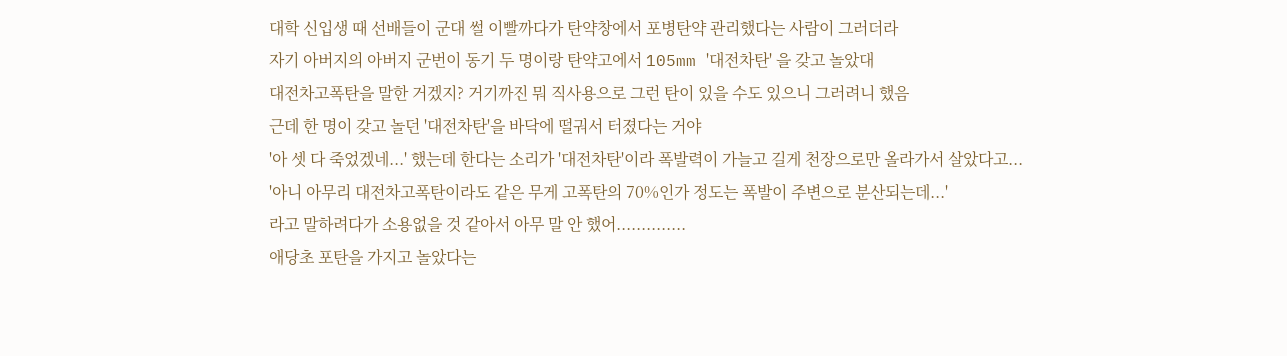대학 신입생 때 선배들이 군대 썰 이빨까다가 탄약창에서 포병탄약 관리했다는 사람이 그러더라
자기 아버지의 아버지 군번이 동기 두 명이랑 탄약고에서 105mm '대전차탄' 을 갖고 놀았대
대전차고폭탄을 말한 거겠지? 거기까진 뭐 직사용으로 그런 탄이 있을 수도 있으니 그러려니 했음
근데 한 명이 갖고 놀던 '대전차탄'을 바닥에 떨궈서 터졌다는 거야
'아 셋 다 죽었겠네...' 했는데 한다는 소리가 '대전차탄'이라 폭발력이 가늘고 길게 천장으로만 올라가서 살았다고...
'아니 아무리 대전차고폭탄이라도 같은 무게 고폭탄의 70%인가 정도는 폭발이 주변으로 분산되는데...'
라고 말하려다가 소용없을 것 같아서 아무 말 안 했어..............
애당초 포탄을 가지고 놀았다는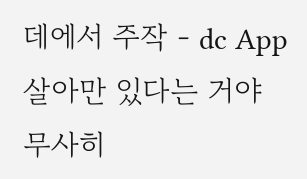데에서 주작 - dc App
살아만 있다는 거야 무사히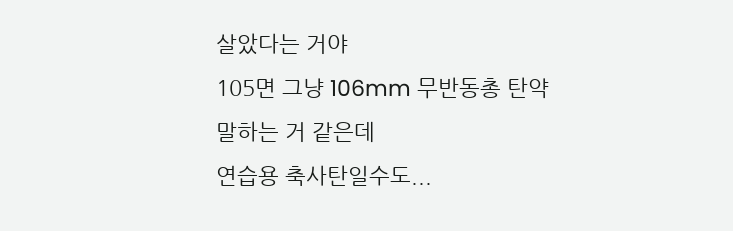살았다는 거야
105면 그냥 106mm 무반동총 탄약 말하는 거 같은데
연습용 축사탄일수도...